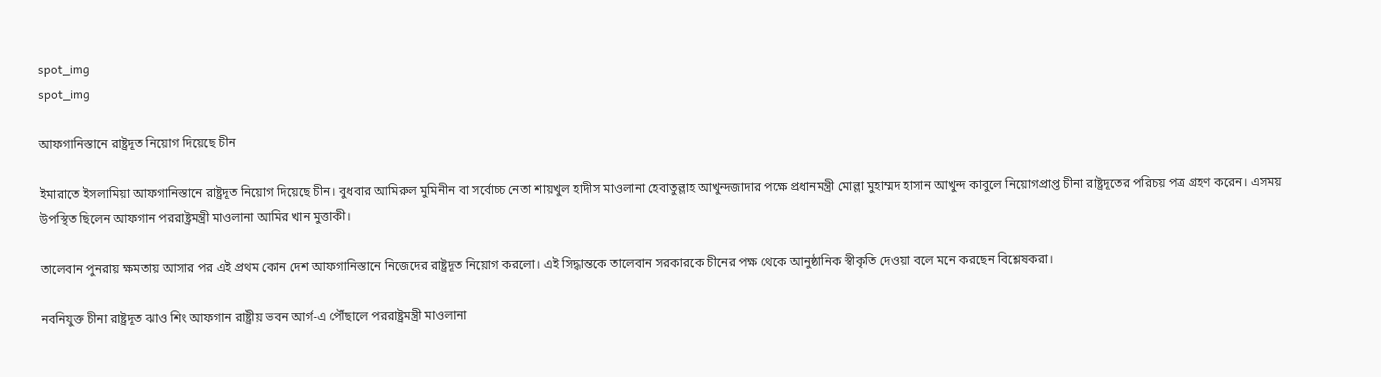spot_img
spot_img

আফগানিস্তানে রাষ্ট্রদূত নিয়োগ দিয়েছে চীন

ইমারাতে ইসলামিয়া আফগানিস্তানে রাষ্ট্রদূত নিয়োগ দিয়েছে চীন। বুধবার আমিরুল মুমিনীন বা সর্বোচ্চ নেতা শায়খুল হাদীস মাওলানা হেবাতুল্লাহ আখুন্দজাদার পক্ষে প্রধানমন্ত্রী মোল্লা মুহাম্মদ হাসান আখুন্দ কাবুলে নিয়োগপ্রাপ্ত চীনা রাষ্ট্রদূতের পরিচয় পত্র গ্রহণ করেন। এসময় উপস্থিত ছিলেন আফগান পররাষ্ট্রমন্ত্রী মাওলানা আমির খান মুত্তাকী।

তালেবান পুনরায় ক্ষমতায় আসার পর এই প্রথম কোন দেশ আফগানিস্তানে নিজেদের রাষ্ট্রদূত নিয়োগ করলো। এই সিদ্ধান্তকে তালেবান সরকারকে চীনের পক্ষ থেকে আনুষ্ঠানিক স্বীকৃতি দেওয়া বলে মনে করছেন বিশ্লেষকরা।

নবনিযুক্ত চীনা রাষ্ট্রদূত ঝাও শিং আফগান রাষ্ট্রীয় ভবন আর্গ-এ পৌঁছালে পররাষ্ট্রমন্ত্রী মাওলানা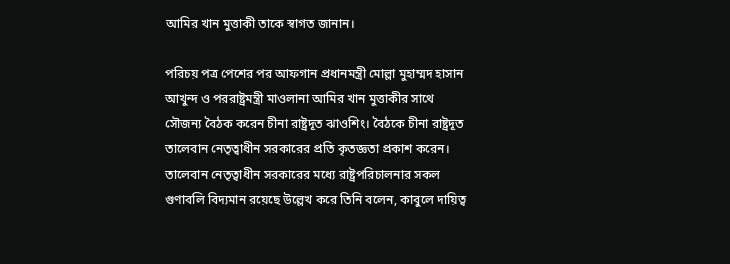আমির খান মুত্তাকী তাকে স্বাগত জানান।

পরিচয় পত্র পেশের পর আফগান প্রধানমন্ত্রী মোল্লা মুহাম্মদ হাসান আখুন্দ ও পররাষ্ট্রমন্ত্রী মাওলানা আমির খান মুত্তাকীর সাথে সৌজন্য বৈঠক করেন চীনা রাষ্ট্রদূত ঝাওশিং। বৈঠকে চীনা রাষ্ট্রদূত তালেবান নেতৃত্বাধীন সরকারের প্রতি কৃতজ্ঞতা প্রকাশ করেন। তালেবান নেতৃত্বাধীন সরকারের মধ্যে রাষ্ট্রপরিচালনার সকল গুণাবলি বিদ্যমান রয়েছে উল্লেখ করে তিনি বলেন, কাবুলে দায়িত্ব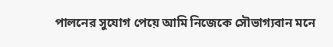পালনের সুযোগ পেয়ে আমি নিজেকে সৌভাগ্যবান মনে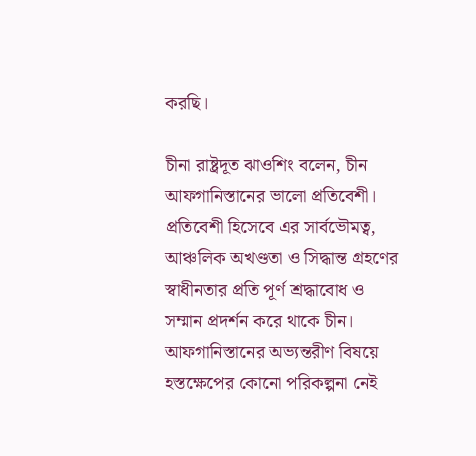করছি।

চীনা রাষ্ট্রদূত ঝাওশিং বলেন, চীন আফগানিস্তানের ভালো প্রতিবেশী। প্রতিবেশী হিসেবে এর সার্বভৌমত্ব, আঞ্চলিক অখণ্ডতা ও সিদ্ধান্ত গ্রহণের স্বাধীনতার প্রতি পূর্ণ শ্রদ্ধাবোধ ও সম্মান প্রদর্শন করে থাকে চীন। আফগানিস্তানের অভ্যন্তরীণ বিষয়ে হস্তক্ষেপের কোনো পরিকল্পনা নেই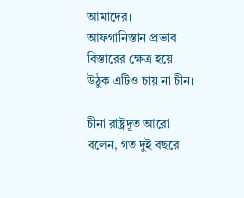আমাদের। আফগানিস্তান প্রভাব বিস্তারের ক্ষেত্র হয়ে উঠুক এটিও চায় না চীন।

চীনা রাষ্ট্রদূত আরো বলেন, গত দুই বছরে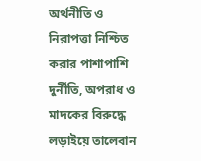অর্থনীতি ও নিরাপত্তা নিশ্চিত করার পাশাপাশি দুর্নীতি, অপরাধ ও মাদকের বিরুদ্ধে লড়াইয়ে তালেবান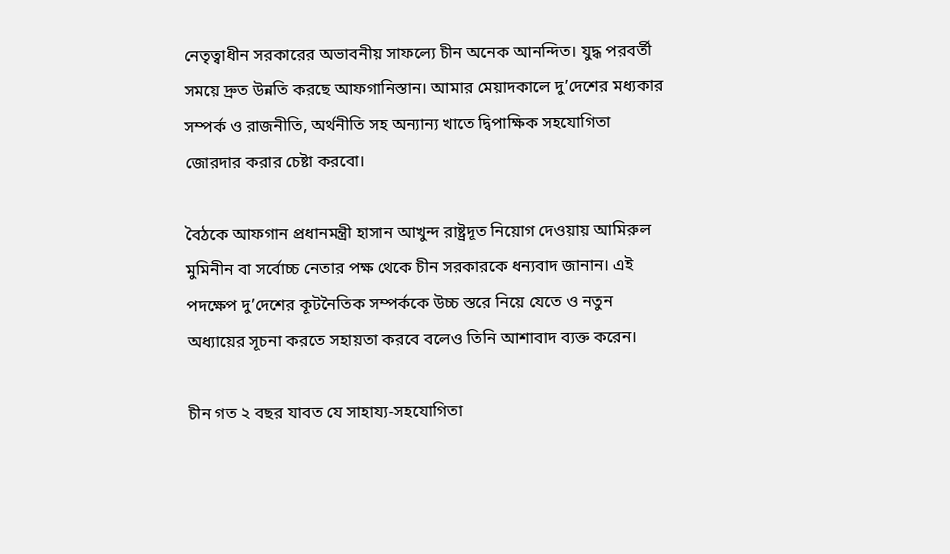নেতৃত্বাধীন সরকারের অভাবনীয় সাফল্যে চীন অনেক আনন্দিত। যুদ্ধ পরবর্তী সময়ে দ্রুত উন্নতি করছে আফগানিস্তান। আমার মেয়াদকালে দু’দেশের মধ্যকার সম্পর্ক ও রাজনীতি, অর্থনীতি সহ অন্যান্য খাতে দ্বিপাক্ষিক সহযোগিতা জোরদার করার চেষ্টা করবো।

বৈঠকে আফগান প্রধানমন্ত্রী হাসান আখুন্দ রাষ্ট্রদূত নিয়োগ দেওয়ায় আমিরুল মুমিনীন বা সর্বোচ্চ নেতার পক্ষ থেকে চীন সরকারকে ধন্যবাদ জানান। এই পদক্ষেপ দু’দেশের কূটনৈতিক সম্পর্ককে উচ্চ স্তরে নিয়ে যেতে ও নতুন অধ্যায়ের সূচনা করতে সহায়তা করবে বলেও তিনি আশাবাদ ব্যক্ত করেন।

চীন গত ২ বছর যাবত যে সাহায্য-সহযোগিতা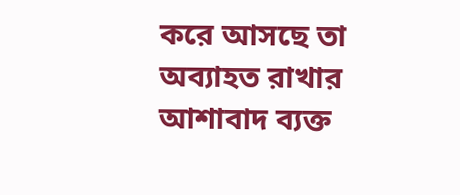করে আসছে তা অব্যাহত রাখার আশাবাদ ব্যক্ত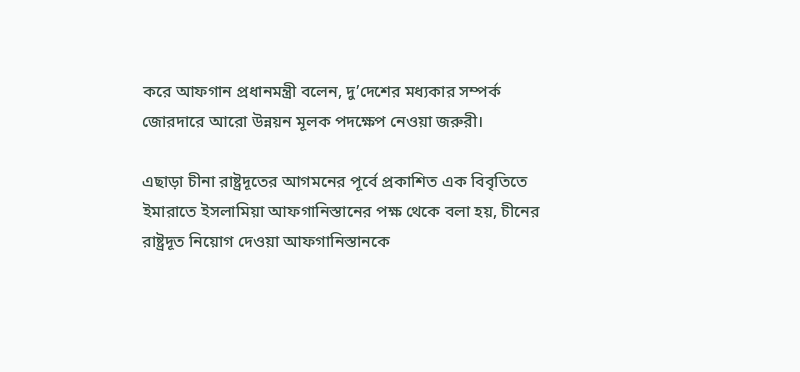করে আফগান প্রধানমন্ত্রী বলেন, দু’দেশের মধ্যকার সম্পর্ক জোরদারে আরো উন্নয়ন মূলক পদক্ষেপ নেওয়া জরুরী।

এছাড়া চীনা রাষ্ট্রদূতের আগমনের পূর্বে প্রকাশিত এক বিবৃতিতে ইমারাতে ইসলামিয়া আফগানিস্তানের পক্ষ থেকে বলা হয়, চীনের রাষ্ট্রদূত নিয়োগ দেওয়া আফগানিস্তানকে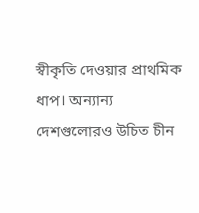স্বীকৃতি দেওয়ার প্রাথমিক ধাপ। অন্যান্য দেশগুলোরও উচিত চীন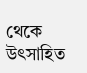থেকে উৎসাহিত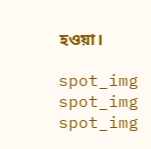হওয়া।

spot_img
spot_img
spot_img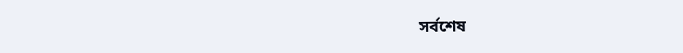সর্বশেষ